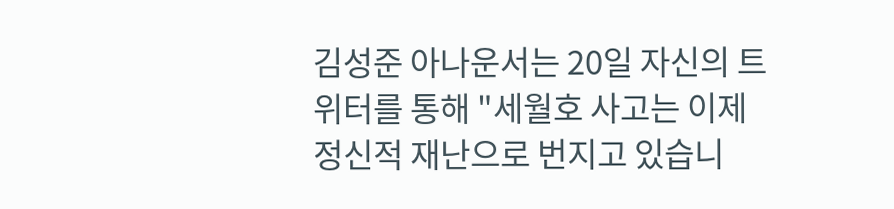김성준 아나운서는 20일 자신의 트위터를 통해 "세월호 사고는 이제 정신적 재난으로 번지고 있습니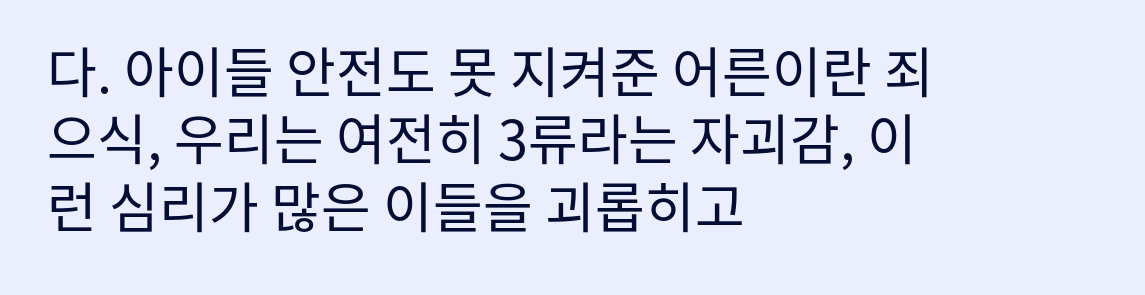다. 아이들 안전도 못 지켜준 어른이란 죄으식, 우리는 여전히 3류라는 자괴감, 이런 심리가 많은 이들을 괴롭히고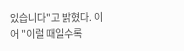있습니다"고 밝혔다. 이어 "이럴 때일수록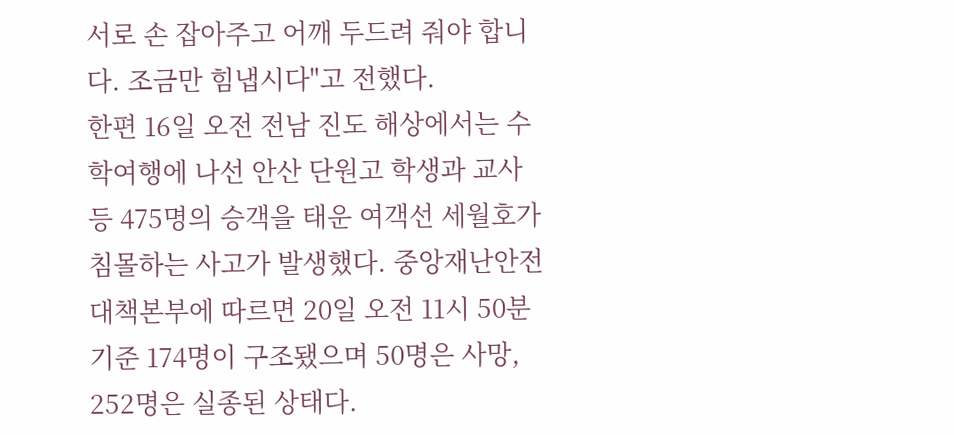서로 손 잡아주고 어깨 두드려 줘야 합니다. 조금만 힘냅시다"고 전했다.
한편 16일 오전 전남 진도 해상에서는 수학여행에 나선 안산 단원고 학생과 교사 등 475명의 승객을 태운 여객선 세월호가 침몰하는 사고가 발생했다. 중앙재난안전대책본부에 따르면 20일 오전 11시 50분 기준 174명이 구조됐으며 50명은 사망, 252명은 실종된 상태다.